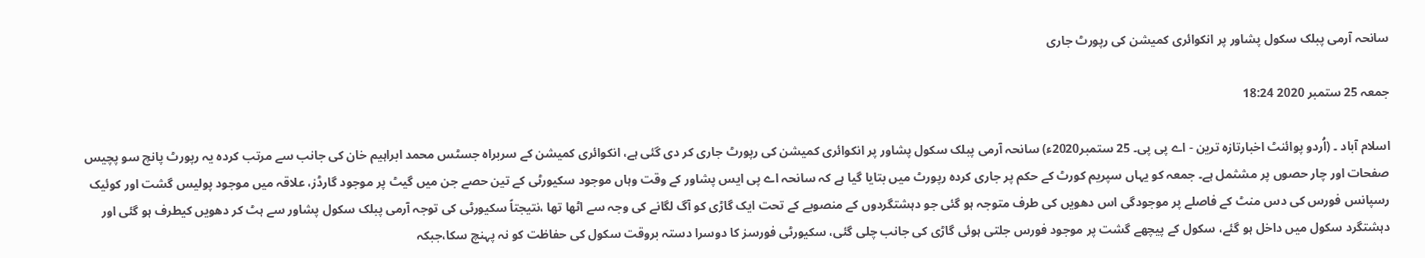سانحہ آرمی پبلک سکول پشاور پر انکوائری کمیشن کی رپورٹ جاری

جمعہ 25 ستمبر 2020 18:24

اسلام آباد ۔ (اُردو پوائنٹ اخبارتازہ ترین - اے پی پی۔ 25 ستمبر2020ء) سانحہ آرمی پبلک سکول پشاور پر انکوائری کمیشن کی رپورٹ جاری کر دی گئی ہے، انکوائری کمیشن کے سربراہ جسٹس محمد ابراہیم خان کی جانب سے مرتب کردہ یہ رپورٹ پانچ سو پچیس صفحات اور چار حصوں پر مشثمل ہے۔ جمعہ کو یہاں سپریم کورٹ کے حکم پر جاری کردہ رپورٹ میں بتایا گیا ہے کہ سانحہ اے پی ایس پشاور کے وقت وہاں موجود سکیورٹی کے تین حصے جن میں گیٹ پر موجود گارڈز، علاقہ میں موجود پولیس گشت اور کوئیک رسپانس فورس کی دس منٹ کے فاصلے پر موجودگی اس دھویں کی طرف متوجہ ہو گئی جو دہشتگردوں کے منصوبے کے تحت ایک گاڑی کو آگ لگانے کی وجہ سے اٹھا تھا ،نتیجتاً سکیورٹی کی توجہ آرمی پبلک سکول پشاور سے ہٹ کر دھویں کیطرف ہو گئی اور دہشتگرد سکول میں داخل ہو گئے، سکول کے پیچھے گشت پر موجود فورس جلتی ہوئی گاڑی کی جانب چلی گئی، سکیورٹی فورسز کا دوسرا دستہ بروقت سکول کی حفاظت کو نہ پہنچ سکا،جبکہ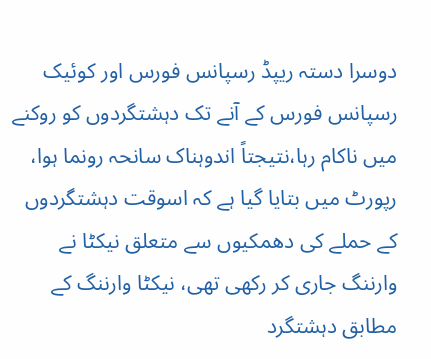دوسرا دستہ ریپڈ رسپانس فورس اور کوئیک رسپانس فورس کے آنے تک دہشتگردوں کو روکنے میں ناکام رہا،نتیجتاً اندوہناک سانحہ رونما ہوا، رپورٹ میں بتایا گیا ہے کہ اسوقت دہشتگردوں کے حملے کی دھمکیوں سے متعلق نیکٹا نے وارننگ جاری کر رکھی تھی، نیکٹا وارننگ کے مطابق دہشتگرد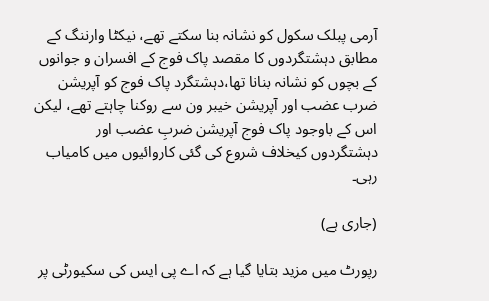آرمی پبلک سکول کو نشانہ بنا سکتے تھے، نیکٹا وارننگ کے مطابق دہشتگردوں کا مقصد پاک فوج کے افسران و جوانوں کے بچوں کو نشانہ بنانا تھا،دہشتگرد پاک فوج کو آپریشن ضرب عضب اور آپریشن خیبر ون سے روکنا چاہتے تھے، لیکن اس کے باوجود پاک فوج آپریشن ضربِ عضب اور دہشتگردوں کیخلاف شروع کی گئی کاروائیوں میں کامیاب رہی۔

(جاری ہے)

رپورٹ میں مزید بتایا گیا ہے کہ اے پی ایس کی سکیورٹی پر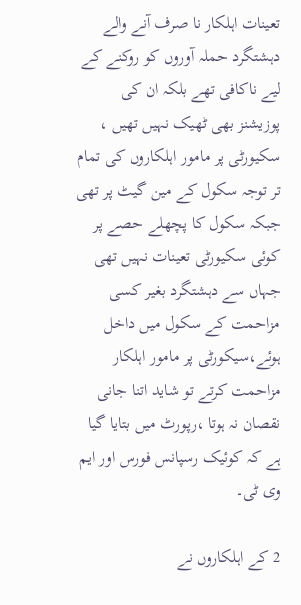تعینات اہلکار نا صرف آنے والے دہشتگرد حملہ آوروں کو روکنے کے لیے ناکافی تھے بلکہ ان کی پوزیشنز بھی ٹھیک نہیں تھیں ، سکیورٹی پر مامور اہلکاروں کی تمام تر توجہ سکول کے مین گیٹ پر تھی جبکہ سکول کا پچھلے حصے پر کوئی سکیورٹی تعینات نہیں تھی جہاں سے دہشتگرد بغیر کسی مزاحمت کے سکول میں داخل ہوئے،سیکورٹی پر مامور اہلکار مزاحمت کرتے تو شاید اتنا جانی نقصان نہ ہوتا ،رپورٹ میں بتایا گیا ہے کہ کوئیک رسپانس فورس اور ایم وی ٹی۔

2 کے اہلکاروں نے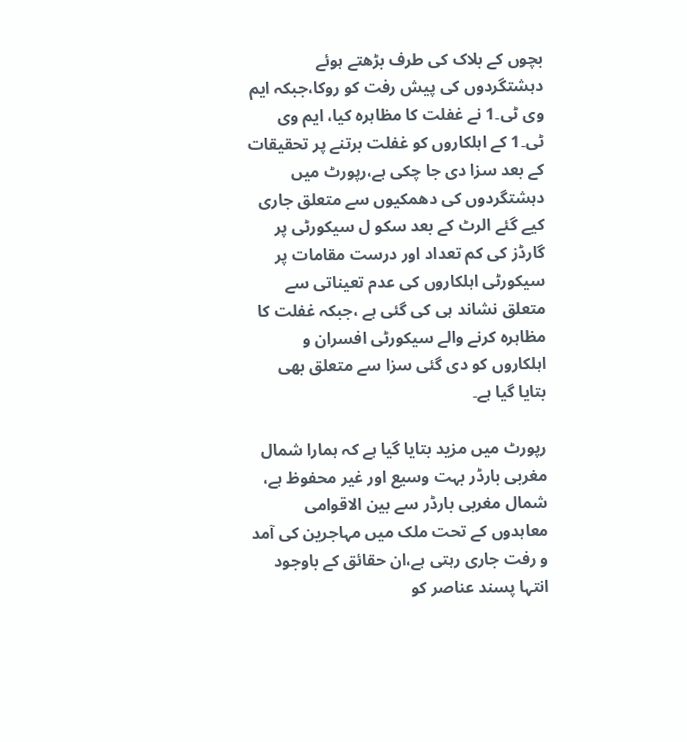بچوں کے بلاک کی طرف بڑھتے ہوئے دہشتگردوں کی پیش رفت کو روکا،جبکہ ایم وی ٹی۔1 نے غفلت کا مظاہرہ کیا، ایم وی ٹی۔1 کے اہلکاروں کو غفلت برتنے پر تحقیقات کے بعد سزا دی جا چکی ہے،رپورٹ میں دہشتگردوں کی دھمکیوں سے متعلق جاری کیے گئے الرٹ کے بعد سکو ل سیکورٹی پر گارڈز کی کم تعداد اور درست مقامات پر سیکورٹی اہلکاروں کی عدم تعیناتی سے متعلق نشاند ہی کی گئی ہے ،جبکہ غفلت کا مظاہرہ کرنے والے سیکورٹی افسران و اہلکاروں کو دی گئی سزا سے متعلق بھی بتایا گیا ہے۔

رپورٹ میں مزید بتایا گیا ہے کہ ہمارا شمال مغربی بارڈر بہت وسیع اور غیر محفوظ ہے، شمال مغربی بارڈر سے بین الاقوامی معاہدوں کے تحت ملک میں مہاجرین کی آمد و رفت جاری رہتی ہے،ان حقائق کے باوجود انتہا پسند عناصر کو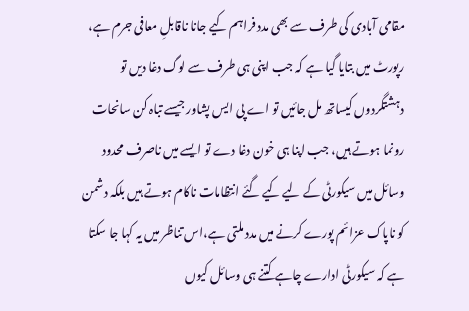مقامی آبادی کی طرف سے بھی مدد فراہم کیے جانا ناقابلِ معافی جرم ہے، رپورٹ میں بتایا گیا ہے کہ جب اپنی ہی طرف سے لوگ دغا دیں تو دہشتگردوں کیساتھ مل جائیں تو اے پی ایس پشاور جیسے تباہ کن سانحات رونما ہوتے ہیں، جب اپنا ہی خون دغا دے تو ایسے میں ناصرف محدود وسائل میں سیکورٹی کے لیے کیے گئے انتظامات ناکام ہوتے ہیں بلکہ دشمن کو ناپاک عزائم پورے کرنے میں مدد ملتی ہے،اس تناظر میں یہ کہا جا سکتا ہے کہ سیکورٹی ادارے چاہے کتنے ہی وسائل کیوں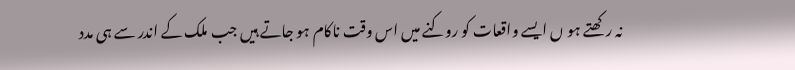نہ رکھتے ہو ں ایسے واقعات کو روکنے میں اس وقت ناکام ہو جاتے ہیں جب ملک کے اندر سے ہی مدد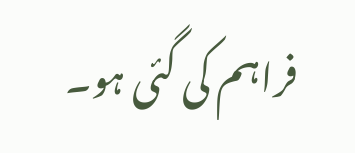فراہم کی گئی ہو۔